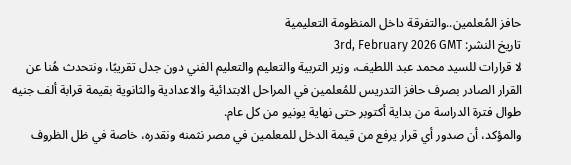حافز المُعلمين..والتفرقة داخل المنظومة التعليمية
تاريخ النشر: 3rd, February 2026 GMT
لا قرارات للسيد محمد عبد اللطيف، وزير التربية والتعليم والتعليم الفني دون جدل تقريبًا، ونتحدث هُنا عن القرار الصادر بصرف حافز التدريس للمُعلمين في المراحل الابتدائية والاعدادية والثانوية بقيمة قرابة ألف جنيه طوال فترة الدراسة من بداية أكتوبر حتى نهاية يونيو من كل عام.
والمؤكد، أن صدور أي قرار يرفع من قيمة الدخل للمعلمين في مصر نثمنه ونقدره، خاصة في ظل الظروف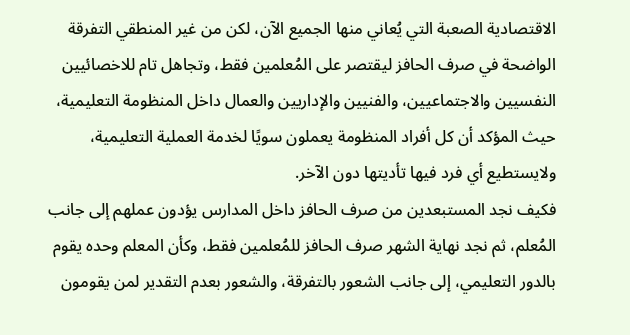الاقتصادية الصعبة التي يُعاني منها الجميع الآن، لكن من غير المنطقي التفرقة الواضحة في صرف الحافز ليقتصر على المُعلمين فقط، وتجاهل تام للاخصائيين النفسيين والاجتماعيين، والفنيين والإداريين والعمال داخل المنظومة التعليمية، حيث المؤكد أن كل أفراد المنظومة يعملون سويًا لخدمة العملية التعليمية، ولايستطيع أي فرد فيها تأديتها دون الآخر.
فكيف نجد المستبعدين من صرف الحافز داخل المدارس يؤدون عملهم إلى جانب المُعلم، ثم نجد نهاية الشهر صرف الحافز للمُعلمين فقط، وكأن المعلم وحده يقوم بالدور التعليمي، إلى جانب الشعور بالتفرقة، والشعور بعدم التقدير لمن يقومون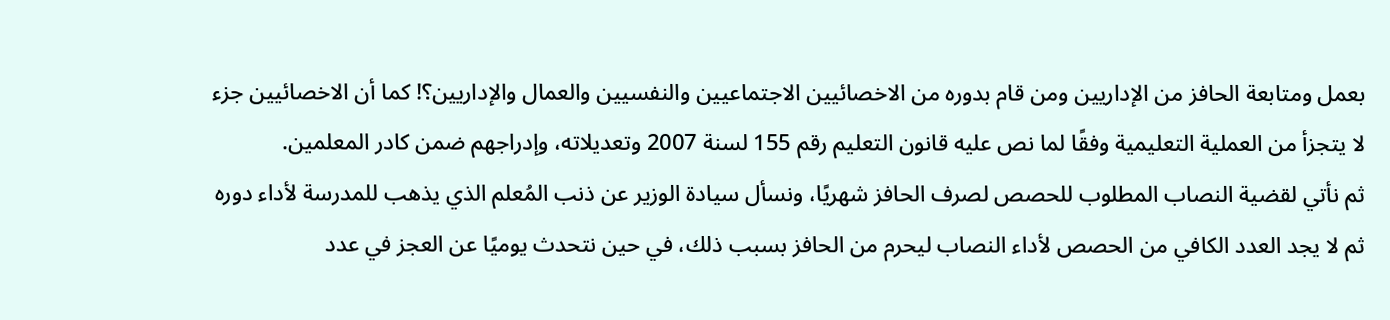بعمل ومتابعة الحافز من الإداريين ومن قام بدوره من الاخصائيين الاجتماعيين والنفسيين والعمال والإداريين؟! كما أن الاخصائيين جزء لا يتجزأ من العملية التعليمية وفقًا لما نص عليه قانون التعليم رقم 155 لسنة 2007 وتعديلاته، وإدراجهم ضمن كادر المعلمين.
ثم نأتي لقضية النصاب المطلوب للحصص لصرف الحافز شهريًا، ونسأل سيادة الوزير عن ذنب المُعلم الذي يذهب للمدرسة لأداء دوره ثم لا يجد العدد الكافي من الحصص لأداء النصاب ليحرم من الحافز بسبب ذلك، في حين نتحدث يوميًا عن العجز في عدد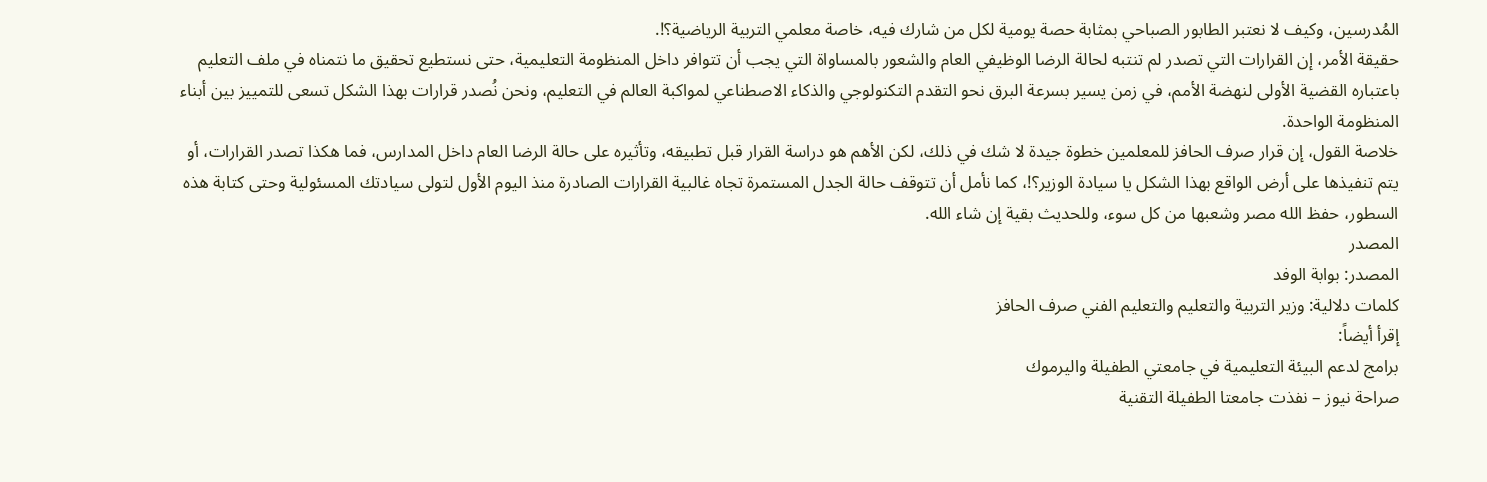المُدرسين، وكيف لا نعتبر الطابور الصباحي بمثابة حصة يومية لكل من شارك فيه، خاصة معلمي التربية الرياضية؟!.
حقيقة الأمر، إن القرارات التي تصدر لم تنتبه لحالة الرضا الوظيفي العام والشعور بالمساواة التي يجب أن تتوافر داخل المنظومة التعليمية، حتى نستطيع تحقيق ما نتمناه في ملف التعليم باعتباره القضية الأولى لنهضة الأمم، في زمن يسير بسرعة البرق نحو التقدم التكنولوجي والذكاء الاصطناعي لمواكبة العالم في التعليم، ونحن نُصدر قرارات بهذا الشكل تسعى للتمييز بين أبناء المنظومة الواحدة.
خلاصة القول، إن قرار صرف الحافز للمعلمين خطوة جيدة لا شك في ذلك، لكن الأهم هو دراسة القرار قبل تطبيقه، وتأثيره على حالة الرضا العام داخل المدارس، فما هكذا تصدر القرارات، أو يتم تنفيذها على أرض الواقع بهذا الشكل يا سيادة الوزير؟!، كما نأمل أن تتوقف حالة الجدل المستمرة تجاه غالبية القرارات الصادرة منذ اليوم الأول لتولى سيادتك المسئولية وحتى كتابة هذه السطور، حفظ الله مصر وشعبها من كل سوء، وللحديث بقية إن شاء الله.
المصدر
المصدر: بوابة الوفد
كلمات دلالية: وزير التربية والتعليم والتعليم الفني صرف الحافز
إقرأ أيضاً:
برامج لدعم البيئة التعليمية في جامعتي الطفيلة واليرموك
صراحة نيوز – نفذت جامعتا الطفيلة التقنية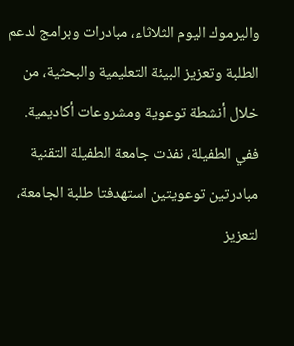واليرموك اليوم الثلاثاء، مبادرات وبرامج لدعم الطلبة وتعزيز البيئة التعليمية والبحثية، من خلال أنشطة توعوية ومشروعات أكاديمية.
ففي الطفيلة، نفذت جامعة الطفيلة التقنية مبادرتين توعويتين استهدفتا طلبة الجامعة، لتعزيز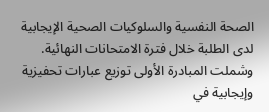الصحة النفسية والسلوكيات الصحية الإيجابية لدى الطلبة خلال فترة الامتحانات النهائية.
وشملت المبادرة الأولى توزيع عبارات تحفيزية وإيجابية في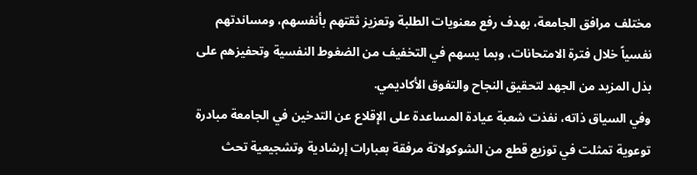مختلف مرافق الجامعة، بهدف رفع معنويات الطلبة وتعزيز ثقتهم بأنفسهم، ومساندتهم نفسياً خلال فترة الامتحانات، وبما يسهم في التخفيف من الضغوط النفسية وتحفيزهم على بذل المزيد من الجهد لتحقيق النجاح والتفوق الأكاديمي.
وفي السياق ذاته، نفذت شعبة عيادة المساعدة على الإقلاع عن التدخين في الجامعة مبادرة توعوية تمثلت في توزيع قطع من الشوكولاتة مرفقة بعبارات إرشادية وتشجيعية تحث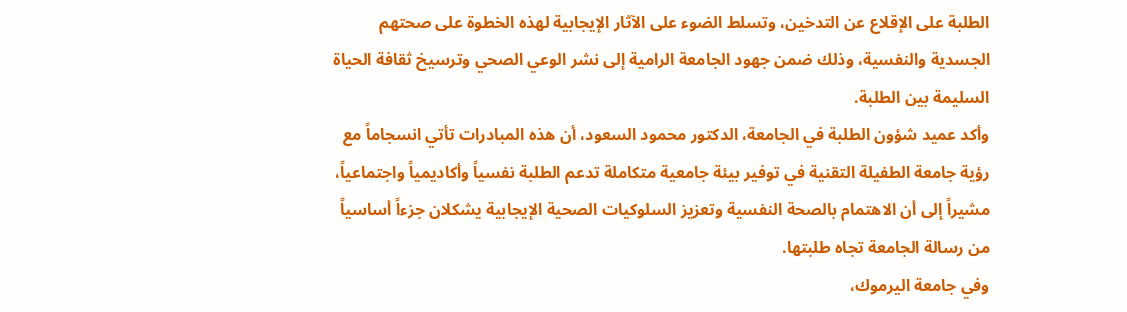الطلبة على الإقلاع عن التدخين، وتسلط الضوء على الآثار الإيجابية لهذه الخطوة على صحتهم الجسدية والنفسية، وذلك ضمن جهود الجامعة الرامية إلى نشر الوعي الصحي وترسيخ ثقافة الحياة السليمة بين الطلبة.
وأكد عميد شؤون الطلبة في الجامعة، الدكتور محمود السعود، أن هذه المبادرات تأتي انسجاماً مع رؤية جامعة الطفيلة التقنية في توفير بيئة جامعية متكاملة تدعم الطلبة نفسياً وأكاديمياً واجتماعياً، مشيراً إلى أن الاهتمام بالصحة النفسية وتعزيز السلوكيات الصحية الإيجابية يشكلان جزءاً أساسياً من رسالة الجامعة تجاه طلبتها.
وفي جامعة اليرموك،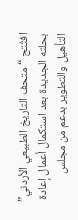افتُتح “متحف التاريخ الطبيعي الأردني” بحلته الجديدة بعد استكمال أعمال إعادة التأهيل والتطوير بدعم من مجلس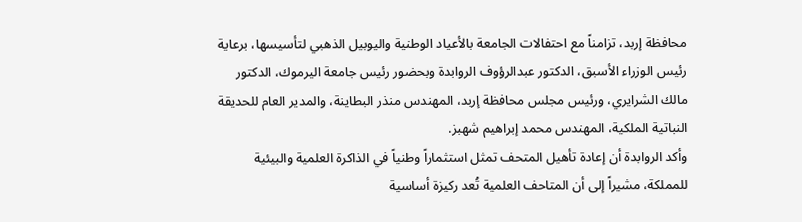محافظة إربد، تزامناً مع احتفالات الجامعة بالأعياد الوطنية واليوبيل الذهبي لتأسيسها، برعاية رئيس الوزراء الأسبق، الدكتور عبدالرؤوف الروابدة وبحضور رئيس جامعة اليرموك، الدكتور مالك الشرايري، ورئيس مجلس محافظة إربد، المهندس منذر البطاينة، والمدير العام للحديقة النباتية الملكية، المهندس محمد إبراهيم شهبز.
وأكد الروابدة أن إعادة تأهيل المتحف تمثل استثماراً وطنياً في الذاكرة العلمية والبيئية للمملكة، مشيراً إلى أن المتاحف العلمية تُعد ركيزة أساسية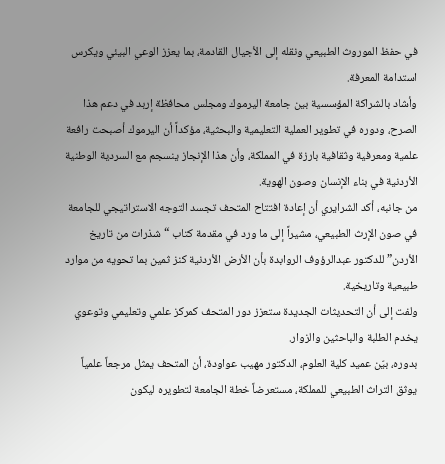في حفظ الموروث الطبيعي ونقله إلى الأجيال القادمة، بما يعزز الوعي البيئي ويكرس استدامة المعرفة.
وأشاد بالشراكة المؤسسية بين جامعة اليرموك ومجلس محافظة إربد في دعم هذا الصرح، ودوره في تطوير العملية التعليمية والبحثية، مؤكداً أن اليرموك أصبحت رافعة علمية ومعرفية وثقافية بارزة في المملكة، وأن هذا الإنجاز ينسجم مع السردية الوطنية الأردنية في بناء الإنسان وصون الهوية.
من جانبه، أكد الشرايري أن إعادة افتتاح المتحف تجسد التوجه الاستراتيجي للجامعة في صون الإرث الطبيعي، مشيراً إلى ما ورد في مقدمة كتاب “شذرات من تاريخ الأردن” للدكتور عبدالرؤوف الروابدة بأن الأرض الأردنية كنز ثمين بما تحويه من موارد طبيعية وتاريخية.
ولفت إلى أن التحديثات الجديدة ستعزز دور المتحف كمركز علمي وتعليمي وتوعوي يخدم الطلبة والباحثين والزوار.
بدوره، بيّن عميد كلية العلوم، الدكتور مهيب عواودة، أن المتحف يمثل مرجعاً علمياً يوثق التراث الطبيعي للمملكة، مستعرضاً خطة الجامعة لتطويره ليكون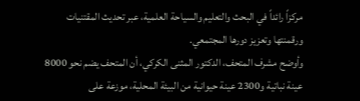مركزاً رائداً في البحث والتعليم والسياحة العلمية، عبر تحديث المقتنيات ورقمنتها وتعزيز دورها المجتمعي.
وأوضح مشرف المتحف، الدكتور المثنى الكركي، أن المتحف يضم نحو 8000 عينة نباتية و2300 عينة حيوانية من البيئة المحلية، موزعة على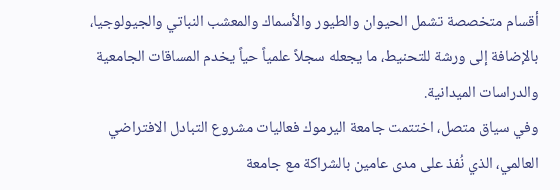أقسام متخصصة تشمل الحيوان والطيور والأسماك والمعشب النباتي والجيولوجيا، بالإضافة إلى ورشة للتحنيط، ما يجعله سجلاً علمياً حياً يخدم المساقات الجامعية والدراسات الميدانية.
وفي سياق متصل، اختتمت جامعة اليرموك فعاليات مشروع التبادل الافتراضي العالمي، الذي نُفذ على مدى عامين بالشراكة مع جامعة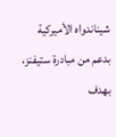شيناندواه الأميركية بدعم من مبادرة ستيفنز، بهدف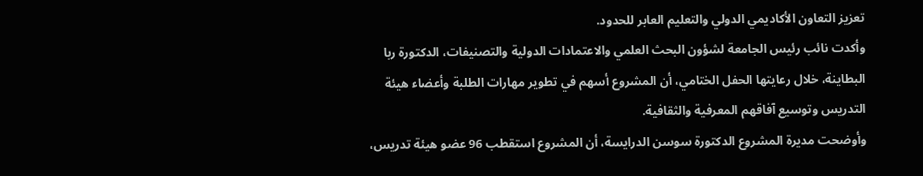تعزيز التعاون الأكاديمي الدولي والتعليم العابر للحدود.
وأكدت نائب رئيس الجامعة لشؤون البحث العلمي والاعتمادات الدولية والتصنيفات، الدكتورة ربا البطاينة، خلال رعايتها الحفل الختامي، أن المشروع أسهم في تطوير مهارات الطلبة وأعضاء هيئة التدريس وتوسيع آفاقهم المعرفية والثقافية.
وأوضحت مديرة المشروع الدكتورة سوسن الدرايسة، أن المشروع استقطب 96 عضو هيئة تدريس،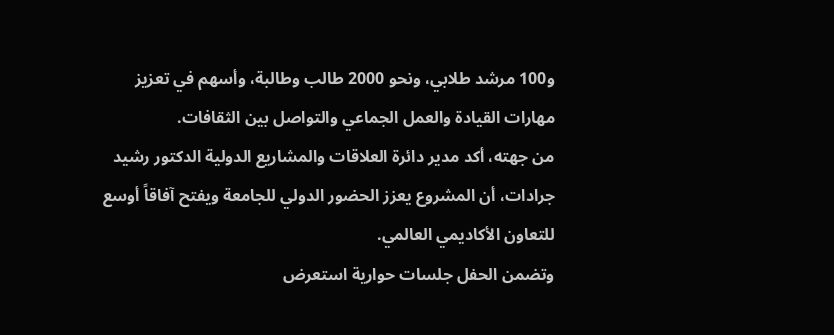و100 مرشد طلابي، ونحو 2000 طالب وطالبة، وأسهم في تعزيز مهارات القيادة والعمل الجماعي والتواصل بين الثقافات.
من جهته، أكد مدير دائرة العلاقات والمشاريع الدولية الدكتور رشيد جرادات، أن المشروع يعزز الحضور الدولي للجامعة ويفتح آفاقاً أوسع للتعاون الأكاديمي العالمي.
وتضمن الحفل جلسات حوارية استعرض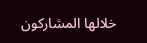خلالها المشاركون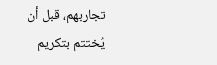تجاربهم، قبل أن يُختتم بتكريم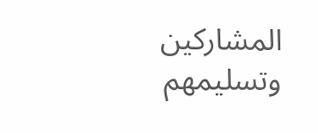المشاركين وتسليمهم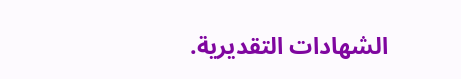الشهادات التقديرية.